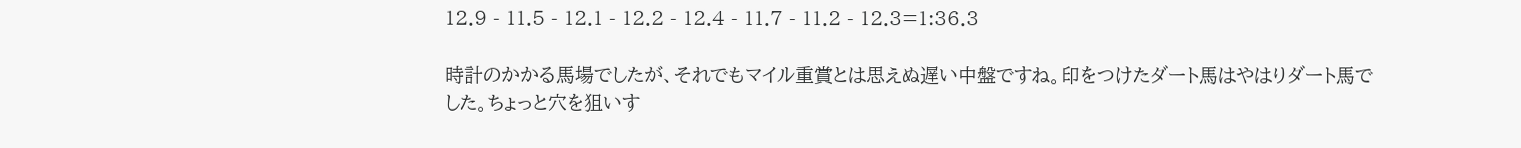12.9 - 11.5 - 12.1 - 12.2 - 12.4 - 11.7 - 11.2 - 12.3=1:36.3

時計のかかる馬場でしたが、それでもマイル重賞とは思えぬ遅い中盤ですね。印をつけたダート馬はやはりダート馬でした。ちょっと穴を狙いす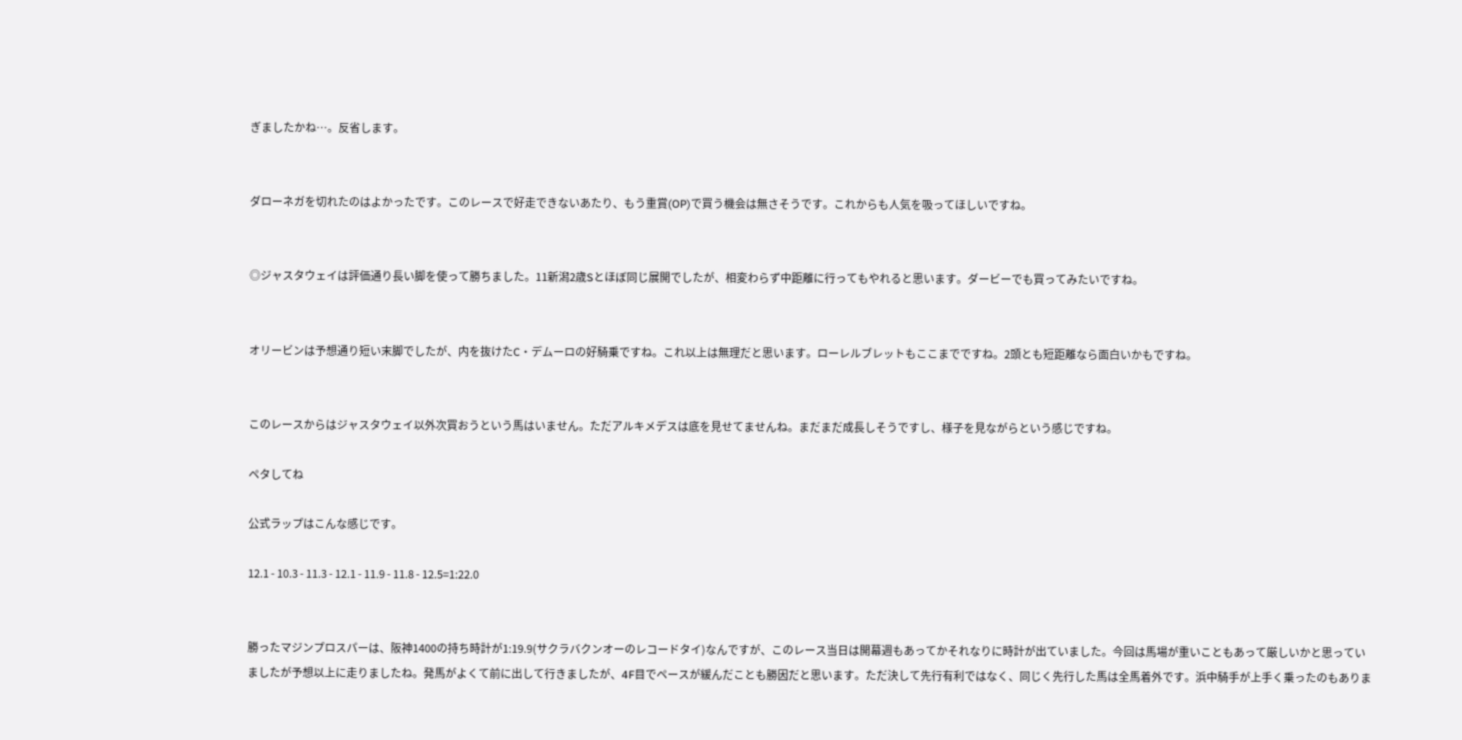ぎましたかね…。反省します。


ダローネガを切れたのはよかったです。このレースで好走できないあたり、もう重賞(OP)で買う機会は無さそうです。これからも人気を吸ってほしいですね。


◎ジャスタウェイは評価通り長い脚を使って勝ちました。11新潟2歳Sとほぼ同じ展開でしたが、相変わらず中距離に行ってもやれると思います。ダービーでも買ってみたいですね。


オリービンは予想通り短い末脚でしたが、内を抜けたC・デムーロの好騎乗ですね。これ以上は無理だと思います。ローレルブレットもここまでですね。2頭とも短距離なら面白いかもですね。


このレースからはジャスタウェイ以外次買おうという馬はいません。ただアルキメデスは底を見せてませんね。まだまだ成長しそうですし、様子を見ながらという感じですね。

ペタしてね

公式ラップはこんな感じです。

12.1 - 10.3 - 11.3 - 12.1 - 11.9 - 11.8 - 12.5=1:22.0


勝ったマジンプロスパーは、阪神1400の持ち時計が1:19.9(サクラバクンオーのレコードタイ)なんですが、このレース当日は開幕週もあってかそれなりに時計が出ていました。今回は馬場が重いこともあって厳しいかと思っていましたが予想以上に走りましたね。発馬がよくて前に出して行きましたが、4F目でペースが緩んだことも勝因だと思います。ただ決して先行有利ではなく、同じく先行した馬は全馬着外です。浜中騎手が上手く乗ったのもありま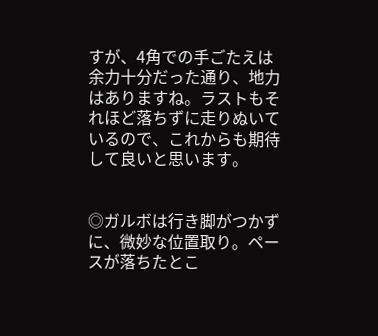すが、4角での手ごたえは余力十分だった通り、地力はありますね。ラストもそれほど落ちずに走りぬいているので、これからも期待して良いと思います。


◎ガルボは行き脚がつかずに、微妙な位置取り。ペースが落ちたとこ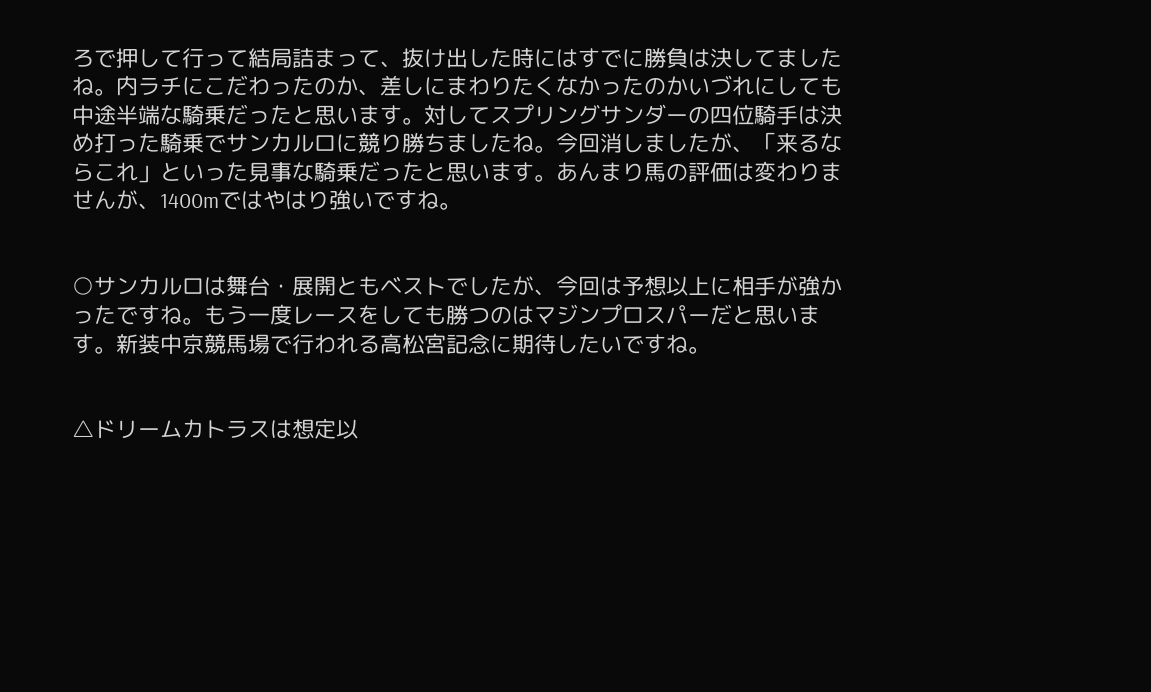ろで押して行って結局詰まって、抜け出した時にはすでに勝負は決してましたね。内ラチにこだわったのか、差しにまわりたくなかったのかいづれにしても中途半端な騎乗だったと思います。対してスプリングサンダーの四位騎手は決め打った騎乗でサンカルロに競り勝ちましたね。今回消しましたが、「来るならこれ」といった見事な騎乗だったと思います。あんまり馬の評価は変わりませんが、1400mではやはり強いですね。


○サンカルロは舞台・展開ともベストでしたが、今回は予想以上に相手が強かったですね。もう一度レースをしても勝つのはマジンプロスパーだと思います。新装中京競馬場で行われる高松宮記念に期待したいですね。


△ドリームカトラスは想定以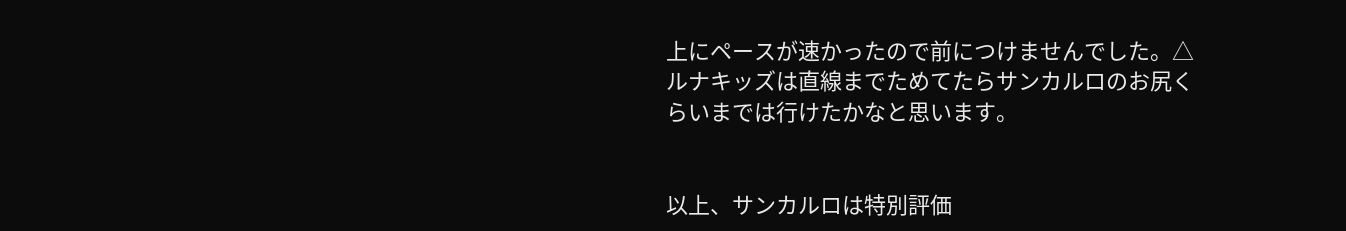上にペースが速かったので前につけませんでした。△ルナキッズは直線までためてたらサンカルロのお尻くらいまでは行けたかなと思います。


以上、サンカルロは特別評価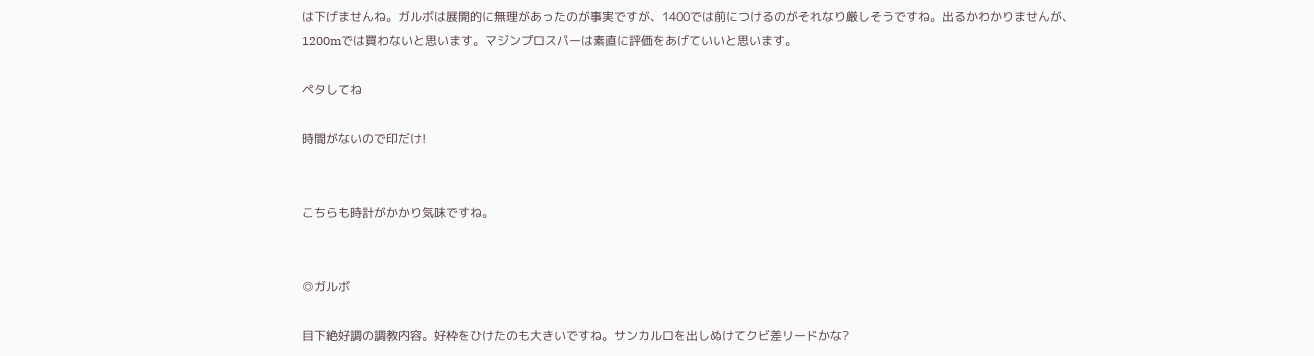は下げませんね。ガルボは展開的に無理があったのが事実ですが、1400では前につけるのがそれなり厳しそうですね。出るかわかりませんが、1200mでは買わないと思います。マジンプロスパーは素直に評価をあげていいと思います。

ペタしてね

時間がないので印だけ!


こちらも時計がかかり気味ですね。


◎ガルボ

目下絶好調の調教内容。好枠をひけたのも大きいですね。サンカルロを出しぬけてクビ差リードかな?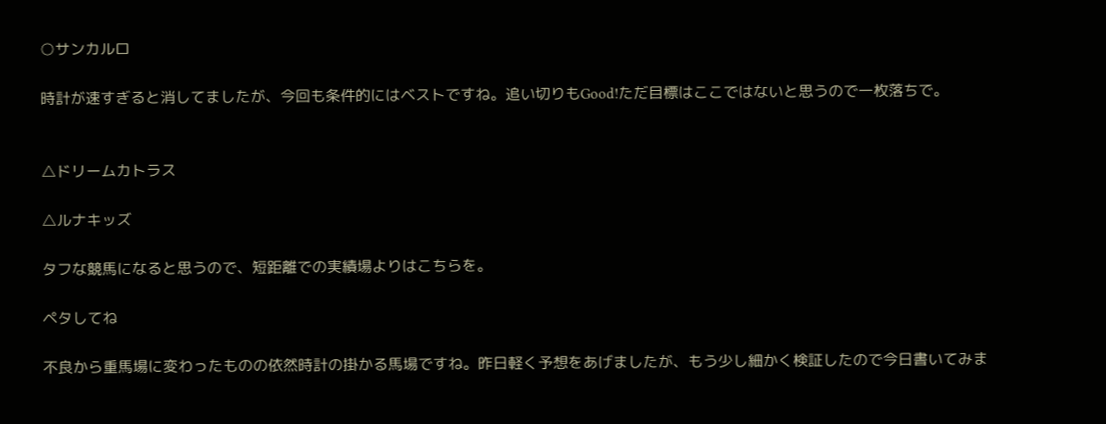○サンカルロ

時計が速すぎると消してましたが、今回も条件的にはベストですね。追い切りもGood!ただ目標はここではないと思うので一枚落ちで。


△ドリームカトラス

△ルナキッズ

タフな競馬になると思うので、短距離での実績場よりはこちらを。

ペタしてね

不良から重馬場に変わったものの依然時計の掛かる馬場ですね。昨日軽く予想をあげましたが、もう少し細かく検証したので今日書いてみま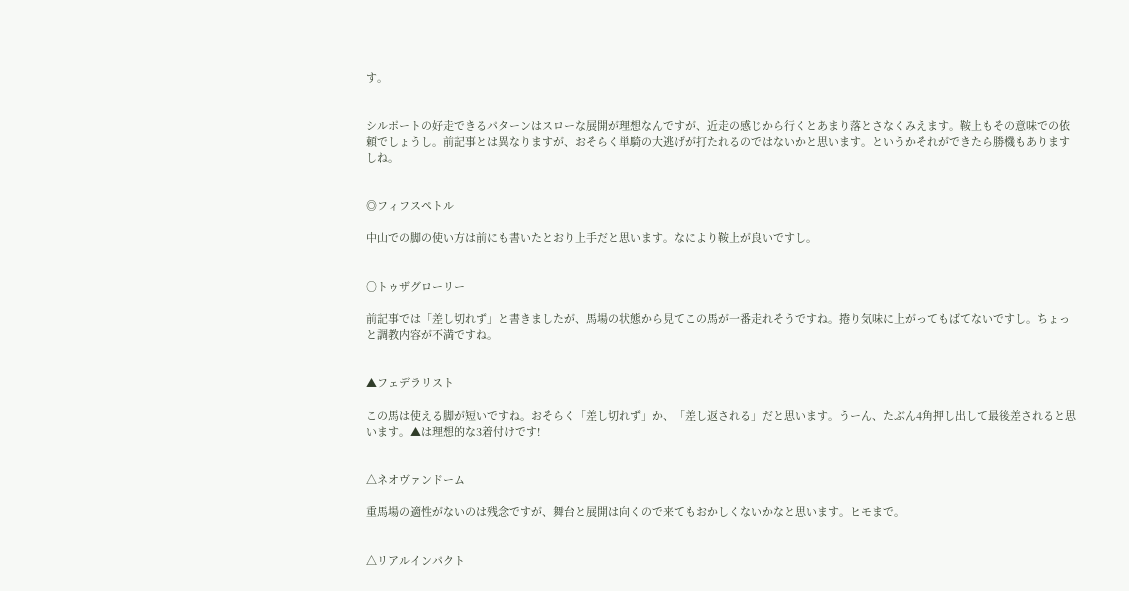す。


シルポートの好走できるパターンはスローな展開が理想なんですが、近走の感じから行くとあまり落とさなくみえます。鞍上もその意味での依頼でしょうし。前記事とは異なりますが、おそらく単騎の大逃げが打たれるのではないかと思います。というかそれができたら勝機もありますしね。


◎フィフスペトル

中山での脚の使い方は前にも書いたとおり上手だと思います。なにより鞍上が良いですし。


○トゥザグローリー

前記事では「差し切れず」と書きましたが、馬場の状態から見てこの馬が一番走れそうですね。捲り気味に上がってもばてないですし。ちょっと調教内容が不満ですね。


▲フェデラリスト

この馬は使える脚が短いですね。おそらく「差し切れず」か、「差し返される」だと思います。うーん、たぶん4角押し出して最後差されると思います。▲は理想的な3着付けです!


△ネオヴァンドーム

重馬場の適性がないのは残念ですが、舞台と展開は向くので来てもおかしくないかなと思います。ヒモまで。


△リアルインパクト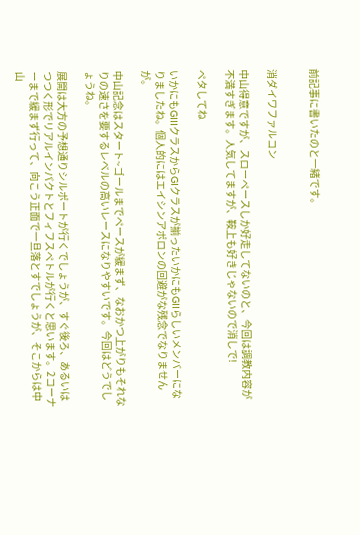前記事に書いたのと一緒です。


消ダイワファルコン

中山得意ですが、スローペースしか好走してないのと、今回は調教内容が不満すぎます。人気してますが、鞍上も好きじゃないので消しで!

ペタしてね

いかにもGIIIクラスからGIクラスが揃ったいかにもGIIらしいメンバーになりましたね。個人的にはエイシンアポロンの回避がな残念でなりませんが。

中山記念はスタート~ゴールまでペースが緩まず、なおかつ上がりもそれなりの速さを要するレベルの高いレースになりやすいです。今回はどうでしょうね。

展開は大方の予想通りシルポートが行くでしょうが、すぐ後ろ、あるいはつつく形でリアルインパクトとフィフスペトルが行くと思います。2コーナーまで緩まず行って、向こう正面で一旦落とすでしょうが、そこからは中山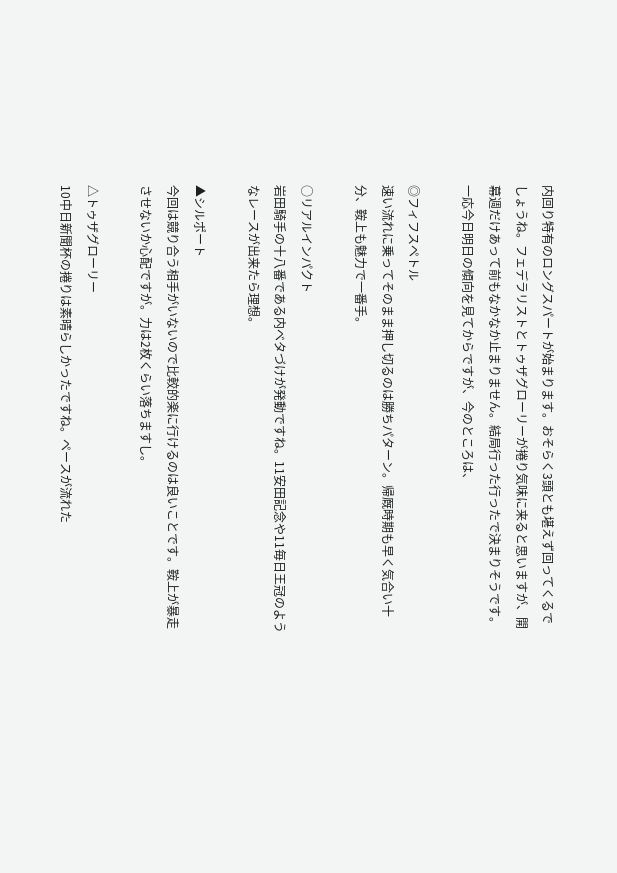内回り特有のロングスパートが始まります。おそらく3頭とも堪えず回ってくるでしょうね。フェデラリストとトゥザグローリーが捲り気味に来ると思いますが、開幕週だけあって前もなかなか止まりません。結局行った行ったで決まりそうです。一応今日明日の傾向を見てからですが、今のところは、

◎フィフスペトル
速い流れに乗ってそのまま押し切るのは勝ちパターン。帰厩時期も早く気合い十分、鞍上も魅力で一番手。

○リアルインパクト
岩田騎手の十八番である内ベタづけが発動ですね。11安田記念や11毎日王冠のようなレースが出来たら理想。

▲シルポート
今回は競り合う相手がいないので比較的楽に行けるのは良いことです。鞍上が暴走させないか心配ですが。力は2枚くらい落ちますし。

△トゥザグローリー
10中日新聞杯の捲りは素晴らしかったですね。ペースが流れた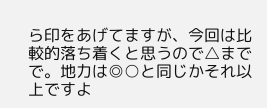ら印をあげてますが、今回は比較的落ち着くと思うので△までで。地力は◎○と同じかそれ以上ですよ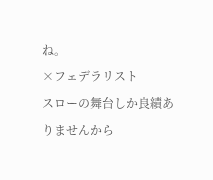ね。
×フェデラリスト
スローの舞台しか良績ありませんから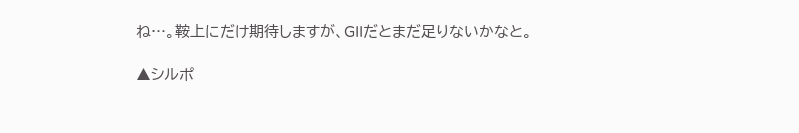ね…。鞍上にだけ期待しますが、GIIだとまだ足りないかなと。

▲シルポ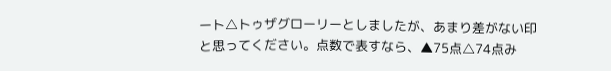ート△トゥザグローリーとしましたが、あまり差がない印と思ってください。点数で表すなら、▲75点△74点み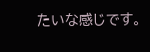たいな感じです。